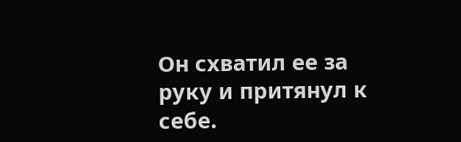Он схватил ее за руку и притянул к себе.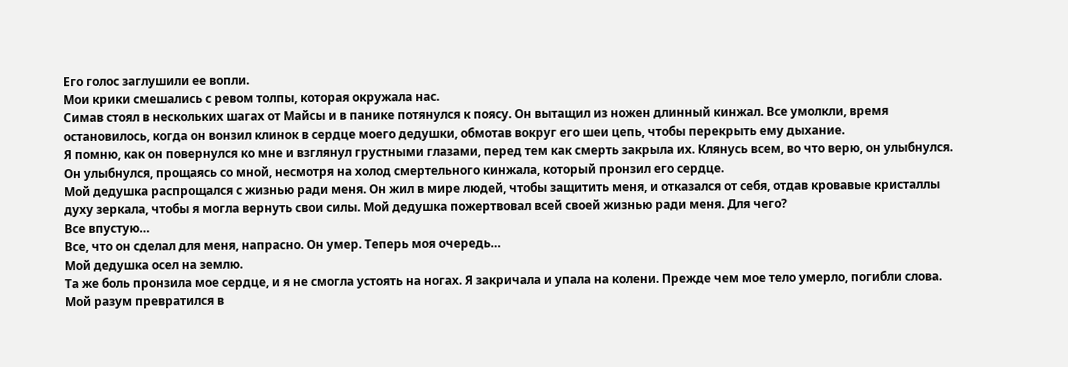Его голос заглушили ее вопли.
Мои крики смешались с ревом толпы, которая окружала нас.
Симав стоял в нескольких шагах от Майсы и в панике потянулся к поясу. Он вытащил из ножен длинный кинжал. Все умолкли, время остановилось, когда он вонзил клинок в сердце моего дедушки, обмотав вокруг его шеи цепь, чтобы перекрыть ему дыхание.
Я помню, как он повернулся ко мне и взглянул грустными глазами, перед тем как смерть закрыла их. Клянусь всем, во что верю, он улыбнулся. Он улыбнулся, прощаясь со мной, несмотря на холод смертельного кинжала, который пронзил его сердце.
Мой дедушка распрощался с жизнью ради меня. Он жил в мире людей, чтобы защитить меня, и отказался от себя, отдав кровавые кристаллы духу зеркала, чтобы я могла вернуть свои силы. Мой дедушка пожертвовал всей своей жизнью ради меня. Для чего?
Все впустую…
Все, что он сделал для меня, напрасно. Он умер. Теперь моя очередь…
Мой дедушка осел на землю.
Та же боль пронзила мое сердце, и я не смогла устоять на ногах. Я закричала и упала на колени. Прежде чем мое тело умерло, погибли слова. Мой разум превратился в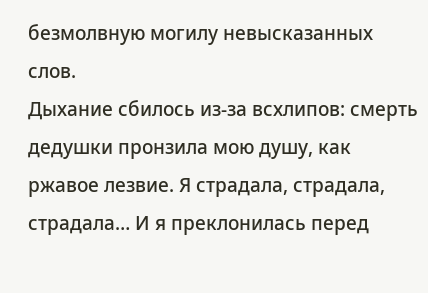безмолвную могилу невысказанных слов.
Дыхание сбилось из-за всхлипов: смерть дедушки пронзила мою душу, как ржавое лезвие. Я страдала, страдала, страдала… И я преклонилась перед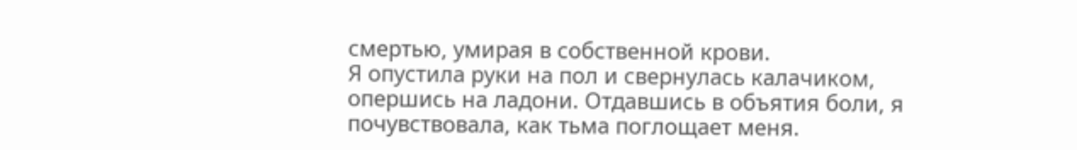смертью, умирая в собственной крови.
Я опустила руки на пол и свернулась калачиком, опершись на ладони. Отдавшись в объятия боли, я почувствовала, как тьма поглощает меня.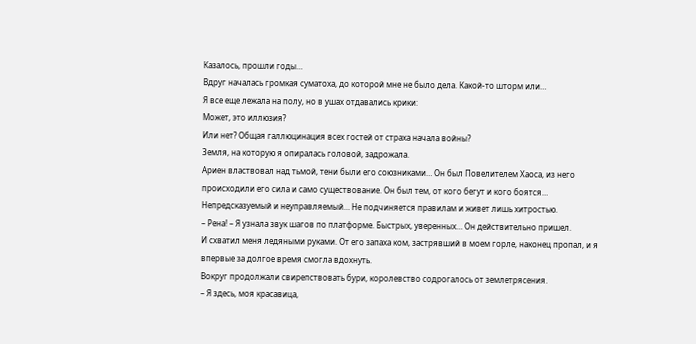Казалось, прошли годы…
Вдруг началась громкая суматоха, до которой мне не было дела. Какой-то шторм или…
Я все еще лежала на полу, но в ушах отдавались крики:
Может, это иллюзия?
Или нет? Общая галлюцинация всех гостей от страха начала войны?
Земля, на которую я опиралась головой, задрожала.
Ариен властвовал над тьмой, тени были его союзниками… Он был Повелителем Хаоса, из него происходили его сила и само существование. Он был тем, от кого бегут и кого боятся… Непредсказуемый и неуправляемый… Не подчиняется правилам и живет лишь хитростью.
– Рена! – Я узнала звук шагов по платформе. Быстрых, уверенных… Он действительно пришел.
И схватил меня ледяными руками. От его запаха ком, застрявший в моем горле, наконец пропал, и я впервые за долгое время смогла вдохнуть.
Вокруг продолжали свирепствовать бури, королевство содрогалось от землетрясения.
– Я здесь, моя красавица,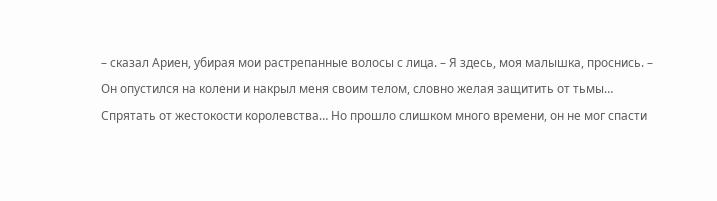– сказал Ариен, убирая мои растрепанные волосы с лица. – Я здесь, моя малышка, проснись. – Он опустился на колени и накрыл меня своим телом, словно желая защитить от тьмы… Спрятать от жестокости королевства… Но прошло слишком много времени, он не мог спасти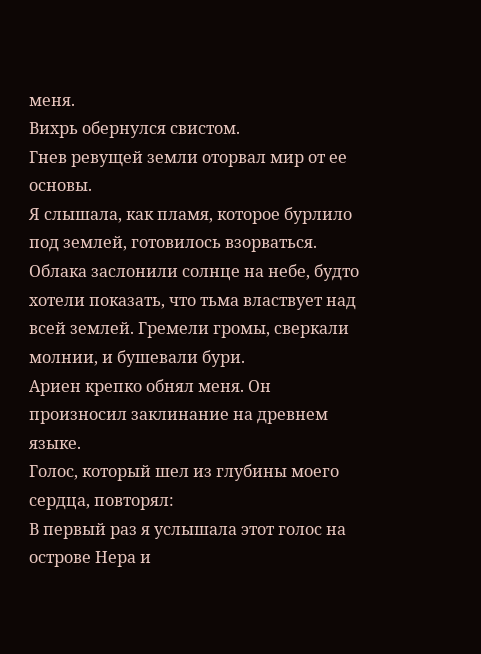меня.
Вихрь обернулся свистом.
Гнев ревущей земли оторвал мир от ее основы.
Я слышала, как пламя, которое бурлило под землей, готовилось взорваться.
Облака заслонили солнце на небе, будто хотели показать, что тьма властвует над всей землей. Гремели громы, сверкали молнии, и бушевали бури.
Ариен крепко обнял меня. Он произносил заклинание на древнем языке.
Голос, который шел из глубины моего сердца, повторял:
В первый раз я услышала этот голос на острове Нера и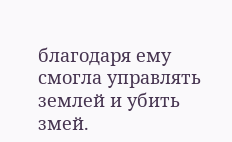благодаря ему смогла управлять землей и убить змей.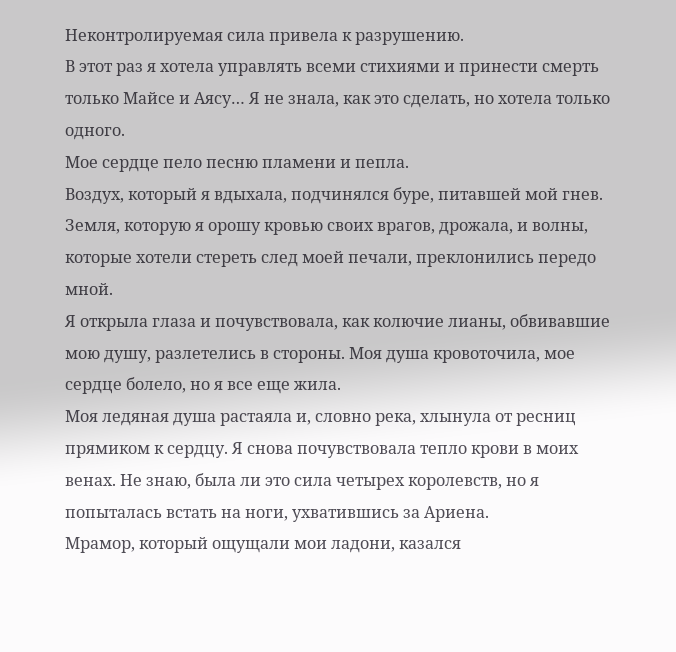Неконтролируемая сила привела к разрушению.
В этот раз я хотела управлять всеми стихиями и принести смерть только Майсе и Аясу… Я не знала, как это сделать, но хотела только одного.
Мое сердце пело песню пламени и пепла.
Воздух, который я вдыхала, подчинялся буре, питавшей мой гнев.
Земля, которую я орошу кровью своих врагов, дрожала, и волны, которые хотели стереть след моей печали, преклонились передо мной.
Я открыла глаза и почувствовала, как колючие лианы, обвивавшие мою душу, разлетелись в стороны. Моя душа кровоточила, мое сердце болело, но я все еще жила.
Моя ледяная душа растаяла и, словно река, хлынула от ресниц прямиком к сердцу. Я снова почувствовала тепло крови в моих венах. Не знаю, была ли это сила четырех королевств, но я попыталась встать на ноги, ухватившись за Ариена.
Мрамор, который ощущали мои ладони, казался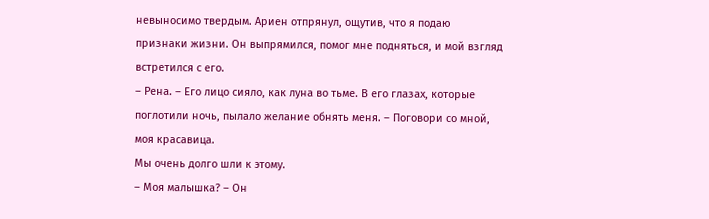невыносимо твердым. Ариен отпрянул, ощутив, что я подаю признаки жизни. Он выпрямился, помог мне подняться, и мой взгляд встретился с его.
– Рена. – Его лицо сияло, как луна во тьме. В его глазах, которые поглотили ночь, пылало желание обнять меня. – Поговори со мной, моя красавица.
Мы очень долго шли к этому.
– Моя малышка? – Он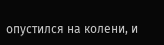опустился на колени, и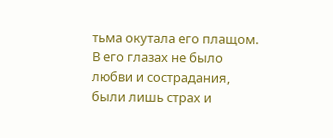тьма окутала его плащом. В его глазах не было любви и сострадания, были лишь страх и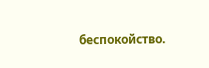беспокойство.